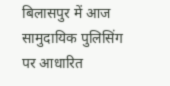बिलासपुर में आज सामुदायिक पुलिसिंग पर आधारित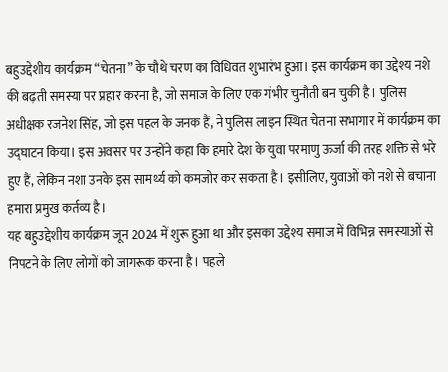बहुउद्देशीय कार्यक्रम “चेतना” के चौथे चरण का विधिवत शुभारंभ हुआ। इस कार्यक्रम का उद्देश्य नशे की बढ़ती समस्या पर प्रहार करना है, जो समाज के लिए एक गंभीर चुनौती बन चुकी है। पुलिस अधीक्षक रजनेश सिंह, जो इस पहल के जनक हैं, ने पुलिस लाइन स्थित चेतना सभागार में कार्यक्रम का उद्घाटन किया। इस अवसर पर उन्होंने कहा कि हमारे देश के युवा परमाणु ऊर्जा की तरह शक्ति से भरे हुए हैं, लेकिन नशा उनके इस सामर्थ्य को कमजोर कर सकता है। इसीलिए, युवाओं को नशे से बचाना हमारा प्रमुख कर्तव्य है।
यह बहुउद्देशीय कार्यक्रम जून 2024 में शुरू हुआ था और इसका उद्देश्य समाज में विभिन्न समस्याओं से निपटने के लिए लोगों को जागरूक करना है। पहले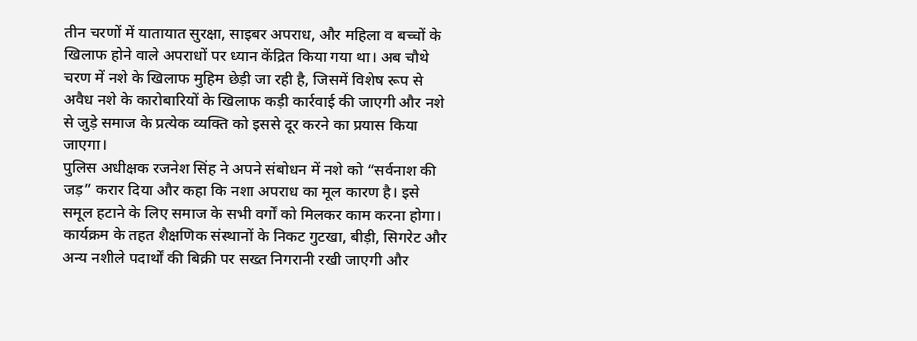तीन चरणों में यातायात सुरक्षा, साइबर अपराध, और महिला व बच्चों के खिलाफ होने वाले अपराधों पर ध्यान केंद्रित किया गया था। अब चौथे चरण में नशे के खिलाफ मुहिम छेड़ी जा रही है, जिसमें विशेष रूप से अवैध नशे के कारोबारियों के खिलाफ कड़ी कार्रवाई की जाएगी और नशे से जुड़े समाज के प्रत्येक व्यक्ति को इससे दूर करने का प्रयास किया जाएगा।
पुलिस अधीक्षक रजनेश सिंह ने अपने संबोधन में नशे को “सर्वनाश की जड़” करार दिया और कहा कि नशा अपराध का मूल कारण है। इसे समूल हटाने के लिए समाज के सभी वर्गों को मिलकर काम करना होगा। कार्यक्रम के तहत शैक्षणिक संस्थानों के निकट गुटखा, बीड़ी, सिगरेट और अन्य नशीले पदार्थों की बिक्री पर सख्त निगरानी रखी जाएगी और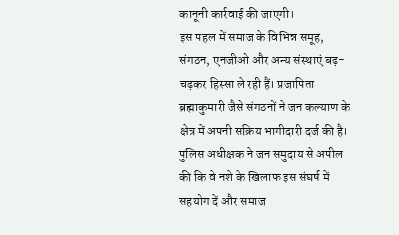कानूनी कार्रवाई की जाएगी।
इस पहल में समाज के विभिन्न समूह, संगठन, एनजीओ और अन्य संस्थाएं बढ़-चढ़कर हिस्सा ले रही हैं। प्रजापिता ब्रह्माकुमारी जैसे संगठनों ने जन कल्याण के क्षेत्र में अपनी सक्रिय भागीदारी दर्ज की है। पुलिस अधीक्षक ने जन समुदाय से अपील की कि वे नशे के खिलाफ इस संघर्ष में सहयोग दें और समाज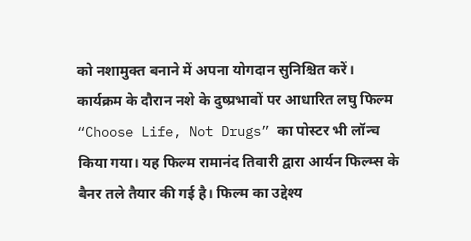को नशामुक्त बनाने में अपना योगदान सुनिश्चित करें।
कार्यक्रम के दौरान नशे के दुष्प्रभावों पर आधारित लघु फिल्म “Choose Life, Not Drugs” का पोस्टर भी लॉन्च किया गया। यह फिल्म रामानंद तिवारी द्वारा आर्यन फिल्म्स के बैनर तले तैयार की गई है। फिल्म का उद्देश्य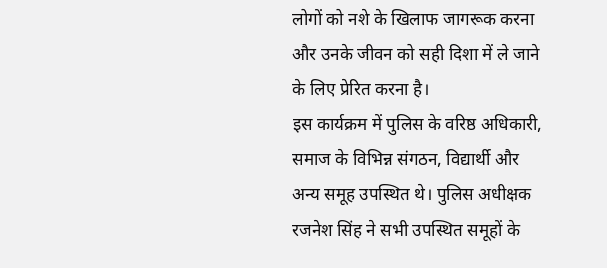लोगों को नशे के खिलाफ जागरूक करना और उनके जीवन को सही दिशा में ले जाने के लिए प्रेरित करना है।
इस कार्यक्रम में पुलिस के वरिष्ठ अधिकारी, समाज के विभिन्न संगठन, विद्यार्थी और अन्य समूह उपस्थित थे। पुलिस अधीक्षक रजनेश सिंह ने सभी उपस्थित समूहों के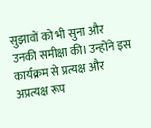सुझावों को भी सुना और उनकी समीक्षा की। उन्होंने इस कार्यक्रम से प्रत्यक्ष और अप्रत्यक्ष रूप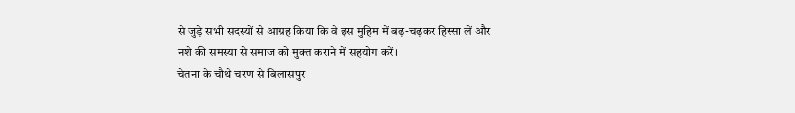से जुड़े सभी सदस्यों से आग्रह किया कि वे इस मुहिम में बढ़-चढ़कर हिस्सा लें और नशे की समस्या से समाज को मुक्त कराने में सहयोग करें।
चेतना के चौथे चरण से बिलासपुर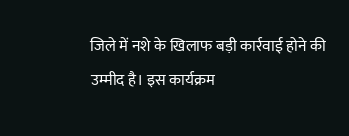जिले में नशे के खिलाफ बड़ी कार्रवाई होने की उम्मीद है। इस कार्यक्रम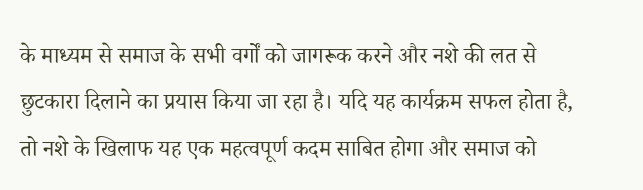के माध्यम से समाज के सभी वर्गों को जागरूक करने और नशे की लत से छुटकारा दिलाने का प्रयास किया जा रहा है। यदि यह कार्यक्रम सफल होता है, तो नशे के खिलाफ यह एक महत्वपूर्ण कदम साबित होगा और समाज को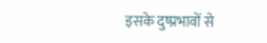इसके दुष्प्रभावों से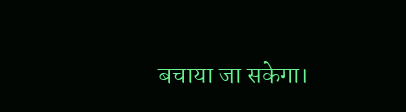बचाया जा सकेगा।